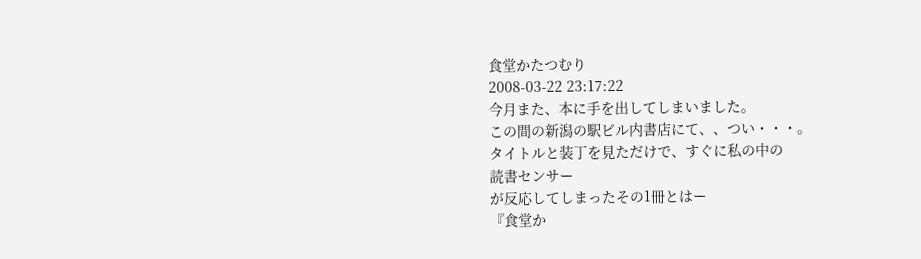食堂かたつむり
2008-03-22 23:17:22
今月また、本に手を出してしまいました。
この間の新潟の駅ビル内書店にて、、つい・・・。
タイトルと装丁を見ただけで、すぐに私の中の
読書センサー
が反応してしまったその1冊とはー
『食堂か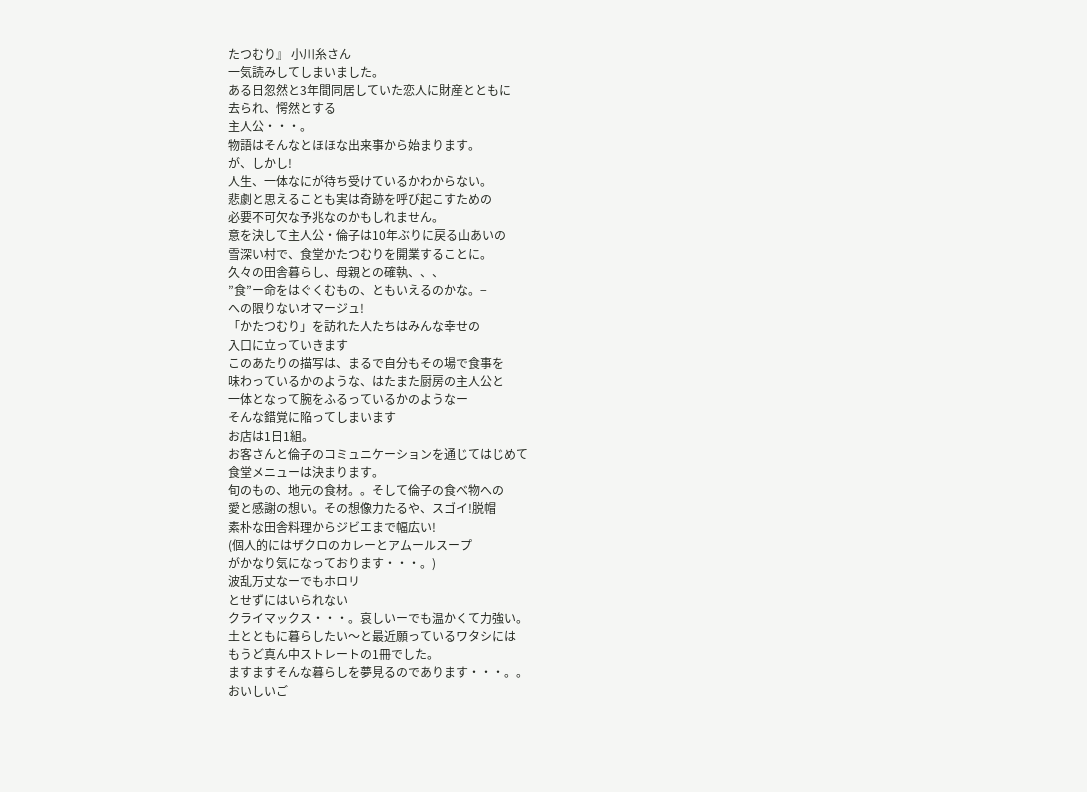たつむり』 小川糸さん
一気読みしてしまいました。
ある日忽然と3年間同居していた恋人に財産とともに
去られ、愕然とする
主人公・・・。
物語はそんなとほほな出来事から始まります。
が、しかし!
人生、一体なにが待ち受けているかわからない。
悲劇と思えることも実は奇跡を呼び起こすための
必要不可欠な予兆なのかもしれません。
意を決して主人公・倫子は10年ぶりに戻る山あいの
雪深い村で、食堂かたつむりを開業することに。
久々の田舎暮らし、母親との確執、、、
”食”ー命をはぐくむもの、ともいえるのかな。−
への限りないオマージュ!
「かたつむり」を訪れた人たちはみんな幸せの
入口に立っていきます
このあたりの描写は、まるで自分もその場で食事を
味わっているかのような、はたまた厨房の主人公と
一体となって腕をふるっているかのようなー
そんな錯覚に陥ってしまいます
お店は1日1組。
お客さんと倫子のコミュニケーションを通じてはじめて
食堂メニューは決まります。
旬のもの、地元の食材。。そして倫子の食べ物への
愛と感謝の想い。その想像力たるや、スゴイ!脱帽
素朴な田舎料理からジビエまで幅広い!
(個人的にはザクロのカレーとアムールスープ
がかなり気になっております・・・。)
波乱万丈なーでもホロリ
とせずにはいられない
クライマックス・・・。哀しいーでも温かくて力強い。
土とともに暮らしたい〜と最近願っているワタシには
もうど真ん中ストレートの1冊でした。
ますますそんな暮らしを夢見るのであります・・・。。
おいしいご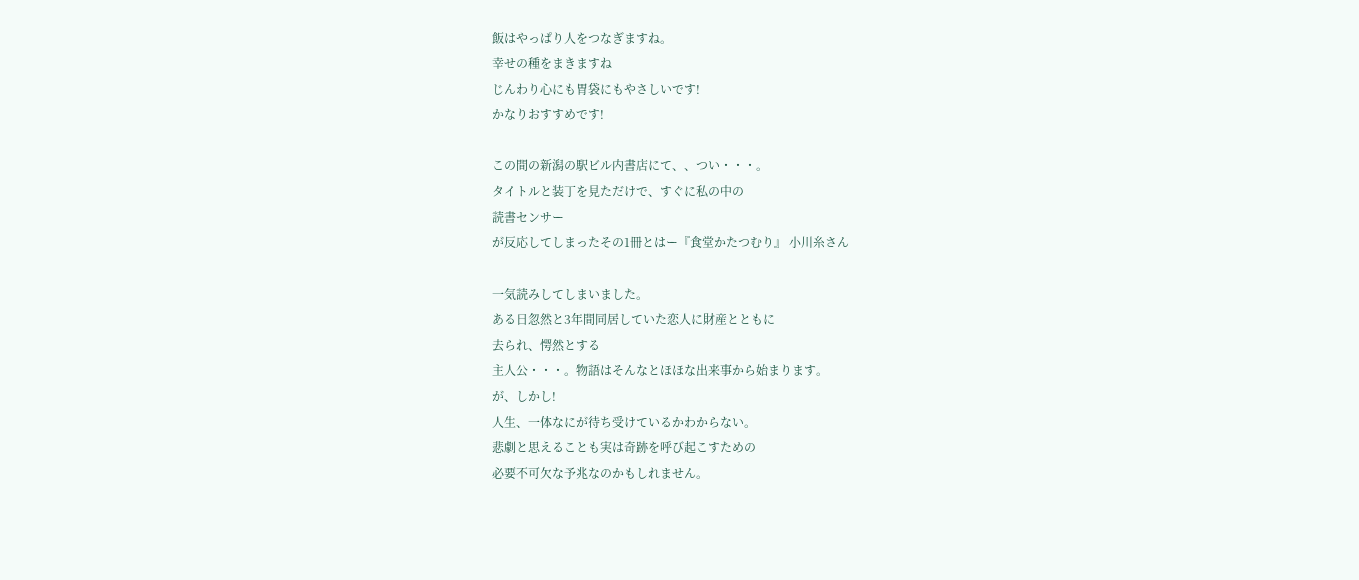飯はやっぱり人をつなぎますね。
幸せの種をまきますね
じんわり心にも胃袋にもやさしいです!
かなりおすすめです!

この間の新潟の駅ビル内書店にて、、つい・・・。
タイトルと装丁を見ただけで、すぐに私の中の
読書センサー
が反応してしまったその1冊とはー『食堂かたつむり』 小川糸さん

一気読みしてしまいました。
ある日忽然と3年間同居していた恋人に財産とともに
去られ、愕然とする
主人公・・・。物語はそんなとほほな出来事から始まります。
が、しかし!
人生、一体なにが待ち受けているかわからない。
悲劇と思えることも実は奇跡を呼び起こすための
必要不可欠な予兆なのかもしれません。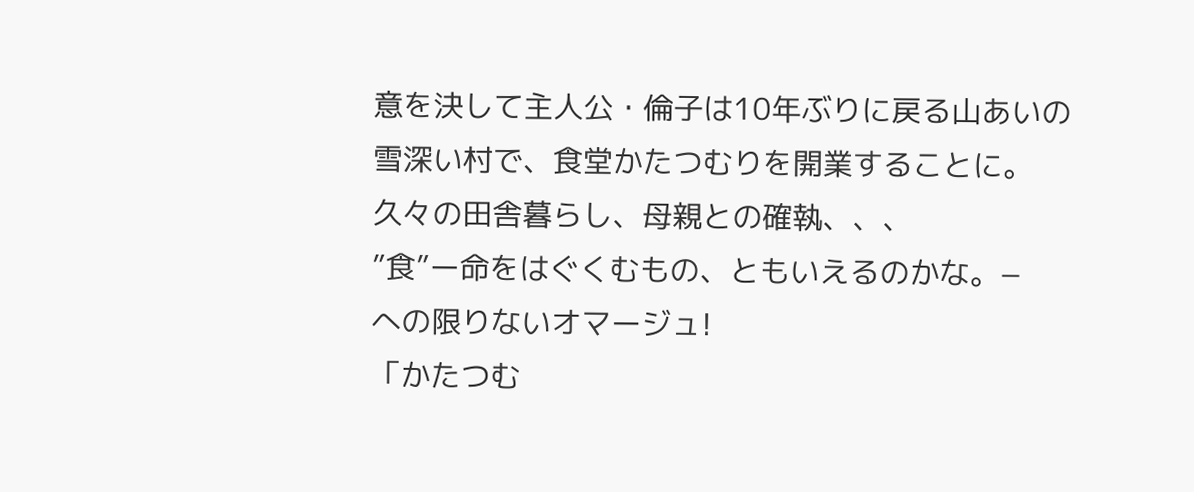意を決して主人公・倫子は10年ぶりに戻る山あいの
雪深い村で、食堂かたつむりを開業することに。
久々の田舎暮らし、母親との確執、、、
”食”ー命をはぐくむもの、ともいえるのかな。−
への限りないオマージュ!
「かたつむ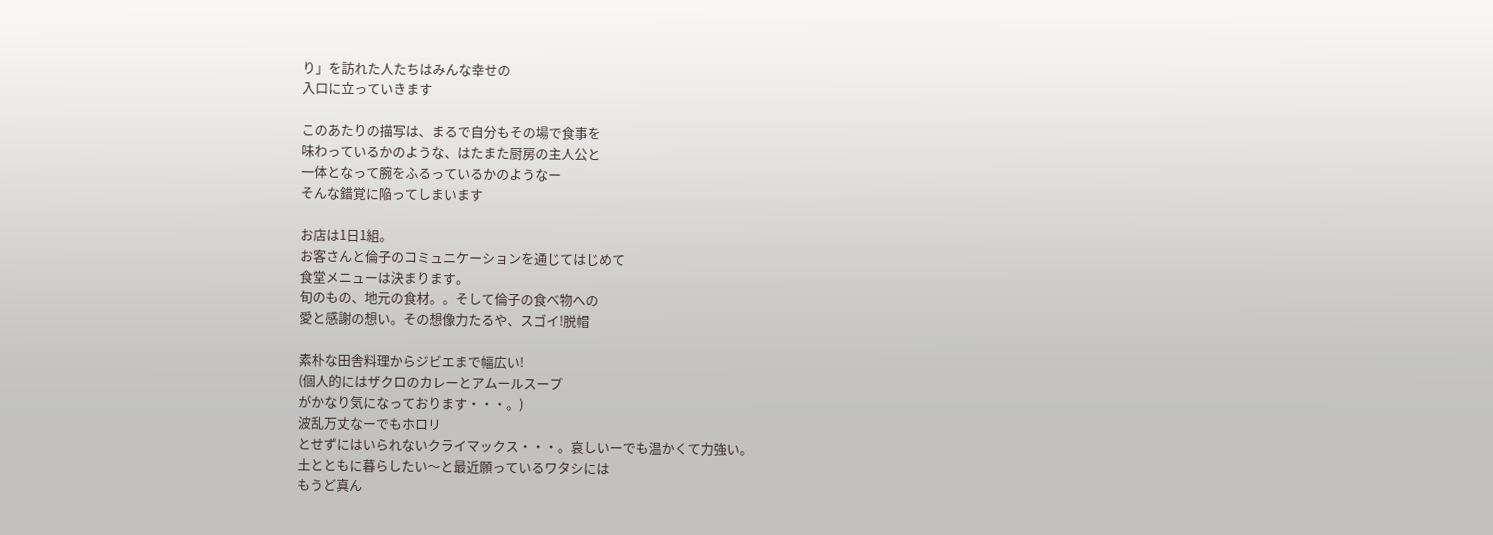り」を訪れた人たちはみんな幸せの
入口に立っていきます

このあたりの描写は、まるで自分もその場で食事を
味わっているかのような、はたまた厨房の主人公と
一体となって腕をふるっているかのようなー
そんな錯覚に陥ってしまいます

お店は1日1組。
お客さんと倫子のコミュニケーションを通じてはじめて
食堂メニューは決まります。
旬のもの、地元の食材。。そして倫子の食べ物への
愛と感謝の想い。その想像力たるや、スゴイ!脱帽

素朴な田舎料理からジビエまで幅広い!
(個人的にはザクロのカレーとアムールスープ
がかなり気になっております・・・。)
波乱万丈なーでもホロリ
とせずにはいられないクライマックス・・・。哀しいーでも温かくて力強い。
土とともに暮らしたい〜と最近願っているワタシには
もうど真ん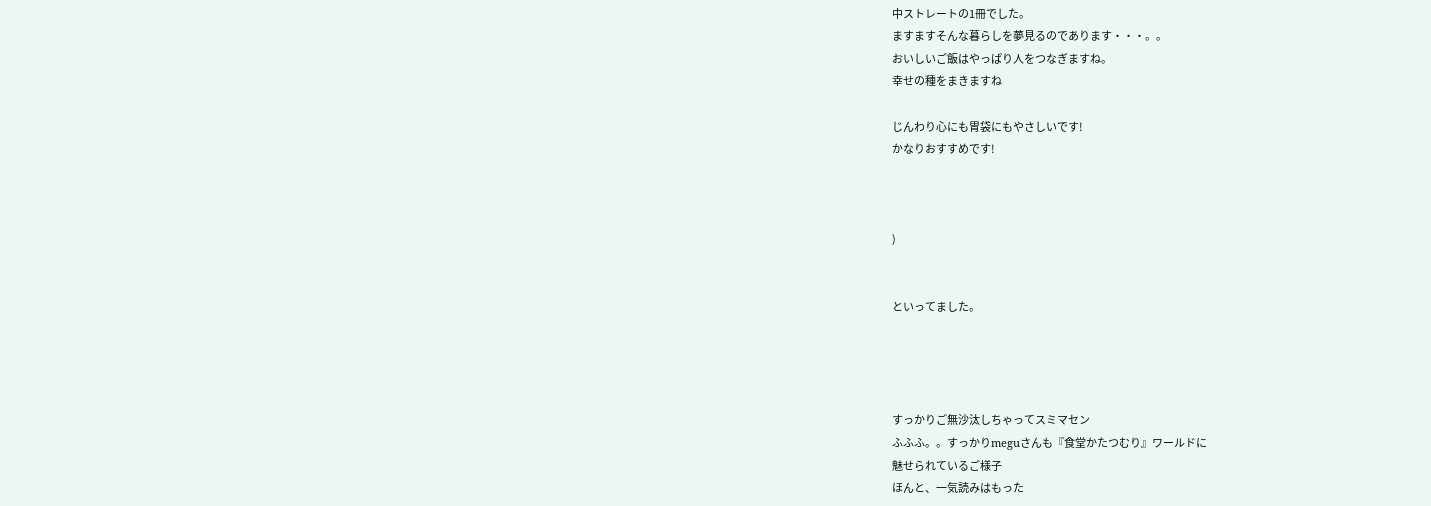中ストレートの1冊でした。
ますますそんな暮らしを夢見るのであります・・・。。
おいしいご飯はやっぱり人をつなぎますね。
幸せの種をまきますね

じんわり心にも胃袋にもやさしいです!
かなりおすすめです!



)


といってました。




すっかりご無沙汰しちゃってスミマセン
ふふふ。。すっかりmeguさんも『食堂かたつむり』ワールドに
魅せられているご様子
ほんと、一気読みはもった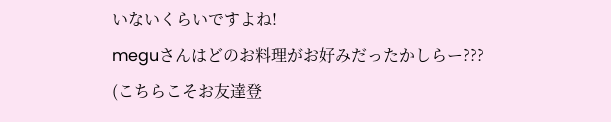いないくらいですよね!
meguさんはどのお料理がお好みだったかしらー???
(こちらこそお友達登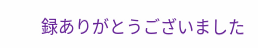録ありがとうございました